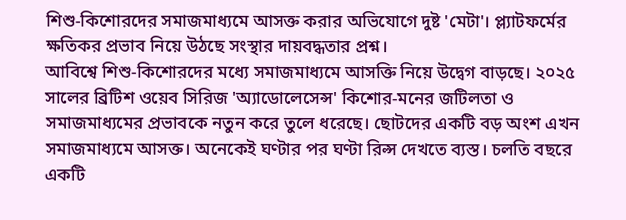শিশু-কিশোরদের সমাজমাধ্যমে আসক্ত করার অভিযোগে দুষ্ট 'মেটা'। প্ল্যাটফর্মের ক্ষতিকর প্রভাব নিয়ে উঠছে সংস্থার দায়বদ্ধতার প্রশ্ন।
আবিশ্বে শিশু-কিশোরদের মধ্যে সমাজমাধ্যমে আসক্তি নিয়ে উদ্বেগ বাড়ছে। ২০২৫ সালের ব্রিটিশ ওয়েব সিরিজ 'অ্যাডোলেসেন্স' কিশোর-মনের জটিলতা ও সমাজমাধ্যমের প্রভাবকে নতুন করে তুলে ধরেছে। ছোটদের একটি বড় অংশ এখন সমাজমাধ্যমে আসক্ত। অনেকেই ঘণ্টার পর ঘণ্টা রিল্স দেখতে ব্যস্ত। চলতি বছরে একটি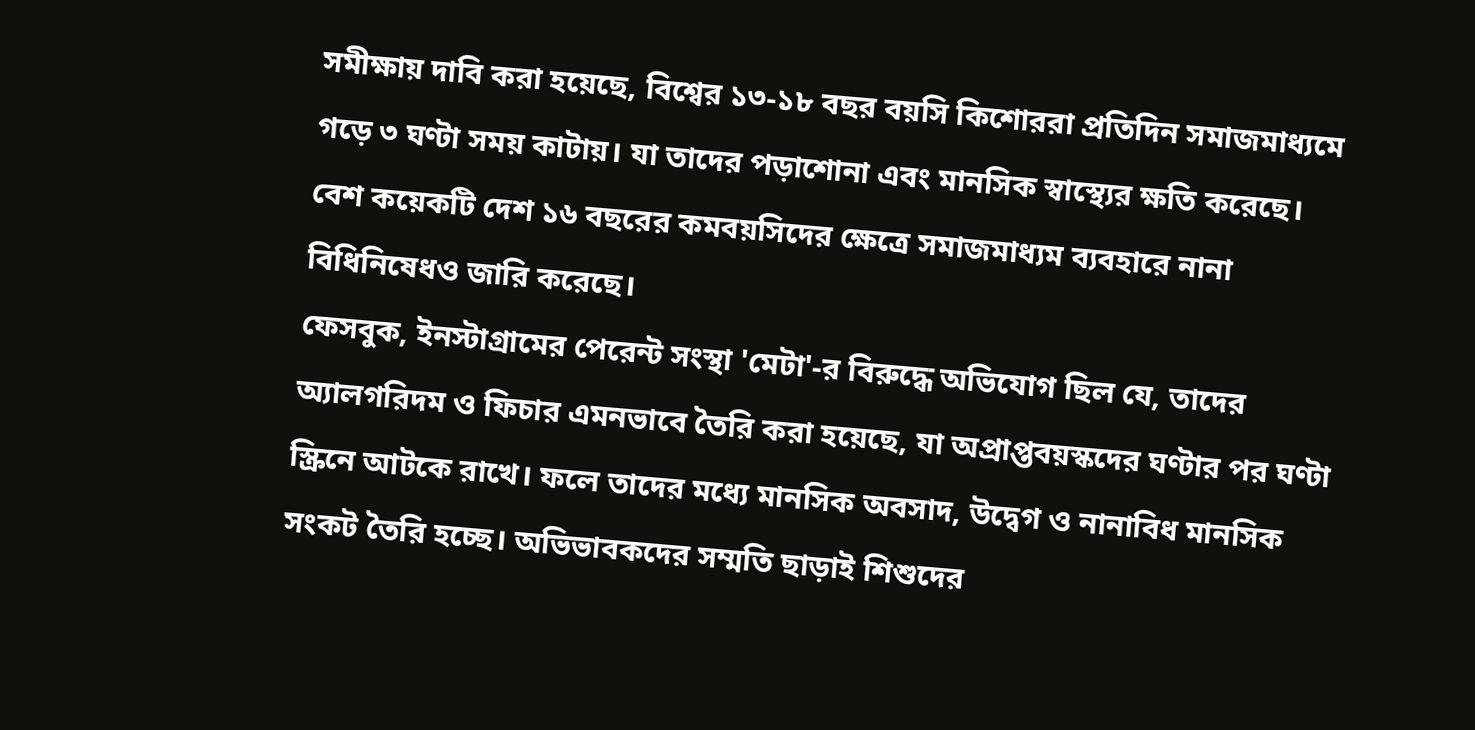সমীক্ষায় দাবি করা হয়েছে, বিশ্বের ১৩-১৮ বছর বয়সি কিশোররা প্রতিদিন সমাজমাধ্যমে গড়ে ৩ ঘণ্টা সময় কাটায়। যা তাদের পড়াশোনা এবং মানসিক স্বাস্থ্যের ক্ষতি করেছে। বেশ কয়েকটি দেশ ১৬ বছরের কমবয়সিদের ক্ষেত্রে সমাজমাধ্যম ব্যবহারে নানা বিধিনিষেধও জারি করেছে।
ফেসবুক, ইনস্টাগ্রামের পেরেন্ট সংস্থা 'মেটা'-র বিরুদ্ধে অভিযোগ ছিল যে, তাদের অ্যালগরিদম ও ফিচার এমনভাবে তৈরি করা হয়েছে, যা অপ্রাপ্তবয়স্কদের ঘণ্টার পর ঘণ্টা স্ক্রিনে আটকে রাখে। ফলে তাদের মধ্যে মানসিক অবসাদ, উদ্বেগ ও নানাবিধ মানসিক সংকট তৈরি হচ্ছে। অভিভাবকদের সম্মতি ছাড়াই শিশুদের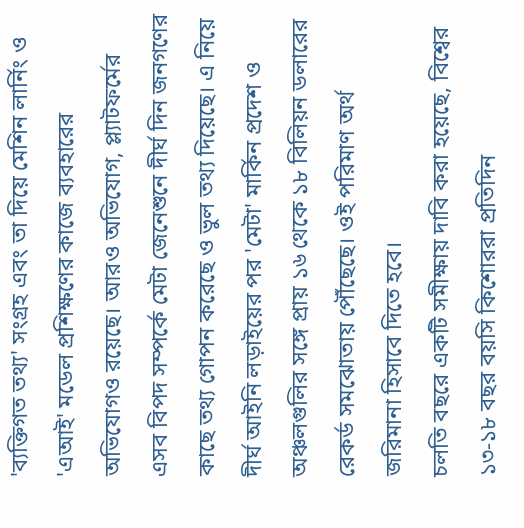'ব্যক্তিগত তথ্য' সংগ্রহ এবং তা দিয়ে মেশিন লার্নিং ও 'এআই' মডেল প্রশিক্ষণের কাজে ব্যবহারের অভিযোগও রয়েছে। আরও অভিযোগ, প্ল্যাটফর্মের এসব বিপদ সম্পর্কে মেটা জেনেশুনে দীর্ঘ দিন জনগণের কাছে তথ্য গোপন করেছে ও ভুল তথ্য দিয়েছে। এ নিয়ে দীর্ঘ আইনি লড়াইয়ের পর 'মেটা' মার্কিন প্রদেশ ও অঞ্চলগুলির সঙ্গে প্রায় ১৬ থেকে ১৮ বিলিয়ন ডলারের রেকর্ড সমঝোতায় পৌঁছেছে। ওই পরিমাণ অর্থ জরিমানা হিসাবে দিতে হবে।
চলতি বছরে একটি সমীক্ষায় দাবি করা হয়েছে, বিশ্বের ১৩-১৮ বছর বয়সি কিশোররা প্রতিদিন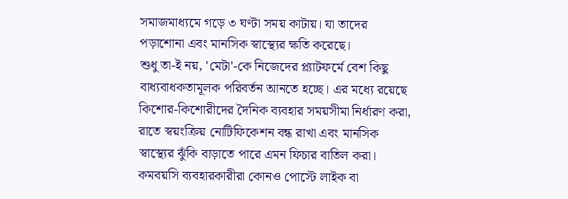সমাজমাধ্যমে গড়ে ৩ ঘণ্টা সময় কাটায়। যা তাদের পড়াশোনা এবং মানসিক স্বাস্থ্যের ক্ষতি করেছে।
শুধু তা-ই নয়, 'মেটা'-কে নিজেদের প্ল্যাটফর্মে বেশ কিছু বাধ্যবাধকতামূলক পরিবর্তন আনতে হচ্ছে। এর মধ্যে রয়েছে কিশোর-কিশোরীদের দৈনিক ব্যবহার সময়সীমা নির্ধারণ করা, রাতে স্বয়ংক্রিয় নোটিফিকেশন বন্ধ রাখা এবং মানসিক স্বাস্থ্যের ঝুঁকি বাড়াতে পারে এমন ফিচার বাতিল করা। কমবয়সি ব্যবহারকারীরা কোনও পোস্টে লাইক বা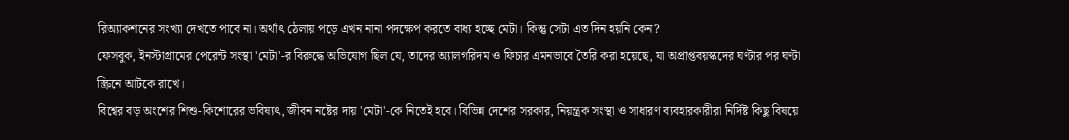রিঅ্যাকশনের সংখ্যা দেখতে পাবে না। অর্থাৎ ঠেলায় পড়ে এখন নানা পদক্ষেপ করতে বাধ্য হচ্ছে মেটা। কিন্তু সেটা এত দিন হয়নি কেন?
ফেসবুক, ইনস্টাগ্রামের পেরেন্ট সংস্থা 'মেটা'-র বিরুদ্ধে অভিযোগ ছিল যে, তাদের অ্যালগরিদম ও ফিচার এমনভাবে তৈরি করা হয়েছে, যা অপ্রাপ্তবয়স্কদের ঘণ্টার পর ঘণ্টা স্ক্রিনে আটকে রাখে।
বিশ্বের বড় অংশের শিশু-কিশোরের ভবিষ্যৎ, জীবন নষ্টের দায় 'মেটা'-কে নিতেই হবে। বিভিন্ন দেশের সরকার, নিয়ন্ত্রক সংস্থা ও সাধারণ ব্যবহারকারীরা নির্দিষ্ট কিছু বিষয়ে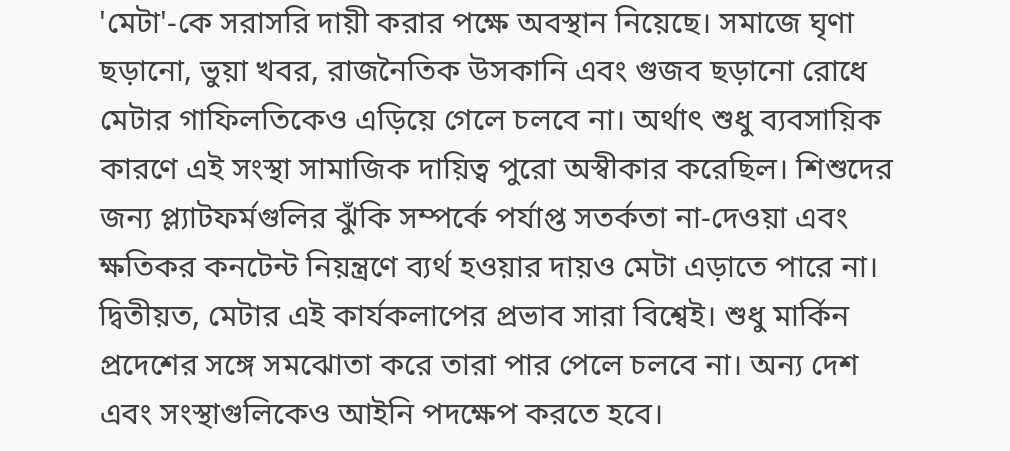'মেটা'-কে সরাসরি দায়ী করার পক্ষে অবস্থান নিয়েছে। সমাজে ঘৃণা ছড়ানো, ভুয়া খবর, রাজনৈতিক উসকানি এবং গুজব ছড়ানো রোধে মেটার গাফিলতিকেও এড়িয়ে গেলে চলবে না। অর্থাৎ শুধু ব্যবসায়িক কারণে এই সংস্থা সামাজিক দায়িত্ব পুরো অস্বীকার করেছিল। শিশুদের জন্য প্ল্যাটফর্মগুলির ঝুঁকি সম্পর্কে পর্যাপ্ত সতর্কতা না-দেওয়া এবং ক্ষতিকর কনটেন্ট নিয়ন্ত্রণে ব্যর্থ হওয়ার দায়ও মেটা এড়াতে পারে না। দ্বিতীয়ত, মেটার এই কার্যকলাপের প্রভাব সারা বিশ্বেই। শুধু মার্কিন প্রদেশের সঙ্গে সমঝোতা করে তারা পার পেলে চলবে না। অন্য দেশ এবং সংস্থাগুলিকেও আইনি পদক্ষেপ করতে হবে।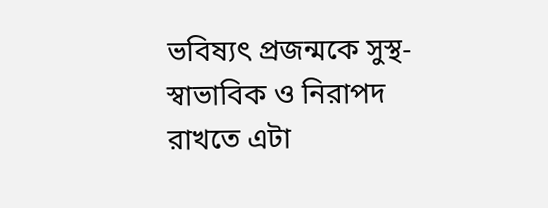ভবিষ্যৎ প্রজন্মকে সুস্থ-স্বাভাবিক ও নিরাপদ রাখতে এটা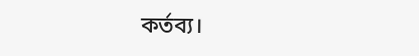কর্তব্য।